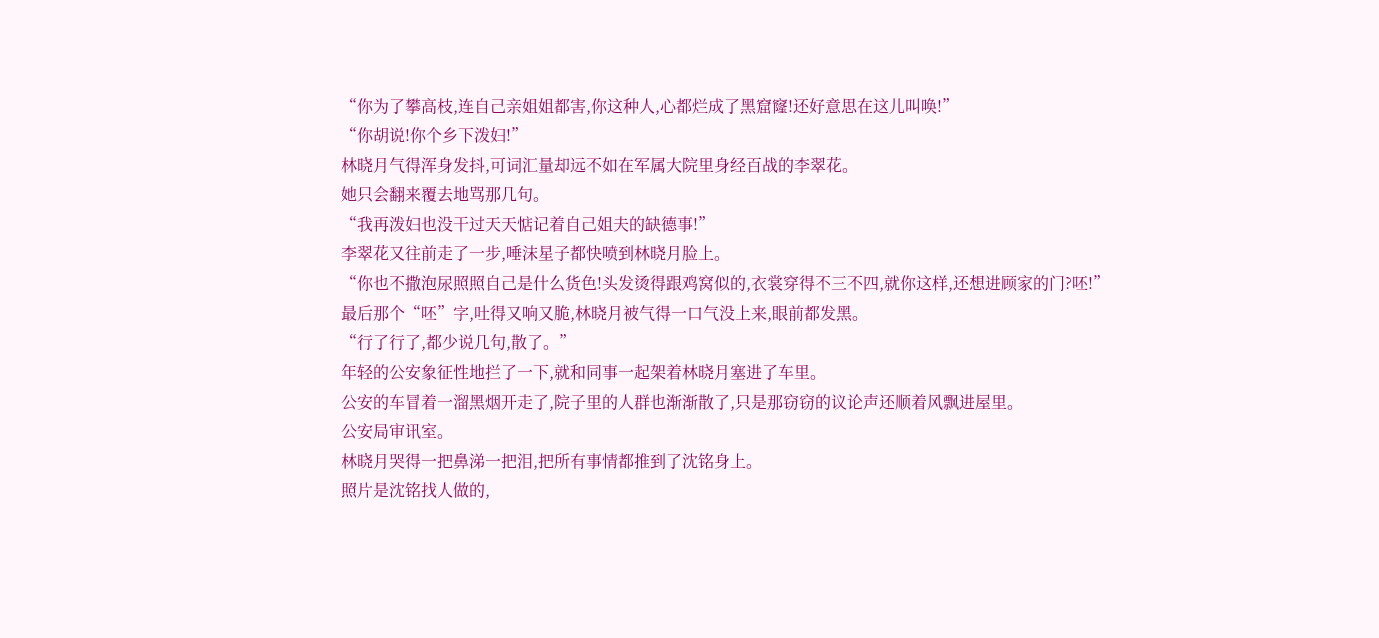“你为了攀高枝,连自己亲姐姐都害,你这种人,心都烂成了黑窟窿!还好意思在这儿叫唤!”
“你胡说!你个乡下泼妇!”
林晓月气得浑身发抖,可词汇量却远不如在军属大院里身经百战的李翠花。
她只会翻来覆去地骂那几句。
“我再泼妇也没干过天天惦记着自己姐夫的缺德事!”
李翠花又往前走了一步,唾沫星子都快喷到林晓月脸上。
“你也不撒泡尿照照自己是什么货色!头发烫得跟鸡窝似的,衣裳穿得不三不四,就你这样,还想进顾家的门?呸!”
最后那个“呸”字,吐得又响又脆,林晓月被气得一口气没上来,眼前都发黑。
“行了行了,都少说几句,散了。”
年轻的公安象征性地拦了一下,就和同事一起架着林晓月塞进了车里。
公安的车冒着一溜黑烟开走了,院子里的人群也渐渐散了,只是那窃窃的议论声还顺着风飘进屋里。
公安局审讯室。
林晓月哭得一把鼻涕一把泪,把所有事情都推到了沈铭身上。
照片是沈铭找人做的,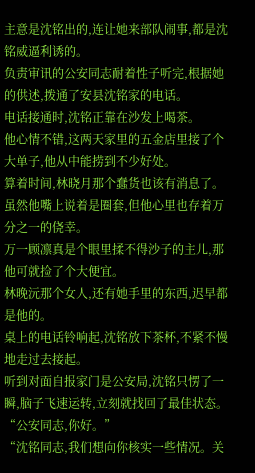主意是沈铭出的,连让她来部队闹事,都是沈铭威逼利诱的。
负责审讯的公安同志耐着性子听完,根据她的供述,拨通了安县沈铭家的电话。
电话接通时,沈铭正靠在沙发上喝茶。
他心情不错,这两天家里的五金店里接了个大单子,他从中能捞到不少好处。
算着时间,林晓月那个蠢货也该有消息了。
虽然他嘴上说着是圈套,但他心里也存着万分之一的侥幸。
万一顾凛真是个眼里揉不得沙子的主儿,那他可就捡了个大便宜。
林晚沅那个女人,还有她手里的东西,迟早都是他的。
桌上的电话铃响起,沈铭放下茶杯,不紧不慢地走过去接起。
听到对面自报家门是公安局,沈铭只愣了一瞬,脑子飞速运转,立刻就找回了最佳状态。
“公安同志,你好。”
“沈铭同志,我们想向你核实一些情况。关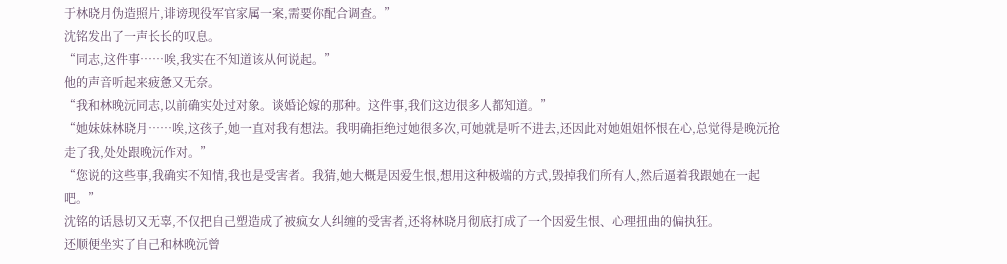于林晓月伪造照片,诽谤现役军官家属一案,需要你配合调查。”
沈铭发出了一声长长的叹息。
“同志,这件事……唉,我实在不知道该从何说起。”
他的声音听起来疲惫又无奈。
“我和林晚沅同志,以前确实处过对象。谈婚论嫁的那种。这件事,我们这边很多人都知道。”
“她妹妹林晓月……唉,这孩子,她一直对我有想法。我明确拒绝过她很多次,可她就是听不进去,还因此对她姐姐怀恨在心,总觉得是晚沅抢走了我,处处跟晚沅作对。”
“您说的这些事,我确实不知情,我也是受害者。我猜,她大概是因爱生恨,想用这种极端的方式,毁掉我们所有人,然后逼着我跟她在一起吧。”
沈铭的话恳切又无辜,不仅把自己塑造成了被疯女人纠缠的受害者,还将林晓月彻底打成了一个因爱生恨、心理扭曲的偏执狂。
还顺便坐实了自己和林晚沅曾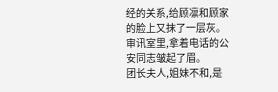经的关系,给顾凛和顾家的脸上又抹了一层灰。
审讯室里,拿着电话的公安同志皱起了眉。
团长夫人,姐妹不和,是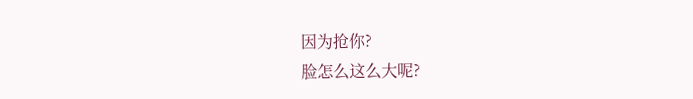因为抢你?
脸怎么这么大呢?